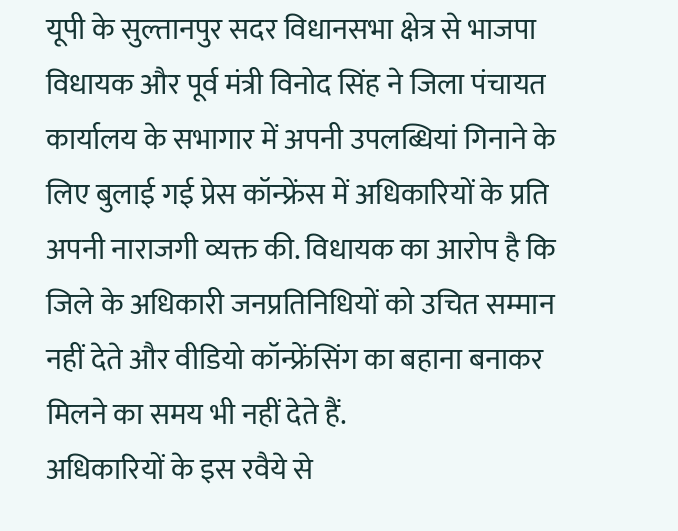यूपी के सुल्तानपुर सदर विधानसभा क्षेत्र से भाजपा विधायक और पूर्व मंत्री विनोद सिंह ने जिला पंचायत कार्यालय के सभागार में अपनी उपलब्धियां गिनाने के लिए बुलाई गई प्रेस कॉन्फ्रेंस में अधिकारियों के प्रति अपनी नाराजगी व्यक्त की. विधायक का आरोप है कि जिले के अधिकारी जनप्रतिनिधियों को उचित सम्मान नहीं देते और वीडियो कॉन्फ्रेंसिंग का बहाना बनाकर मिलने का समय भी नहीं देते हैं.
अधिकारियों के इस रवैये से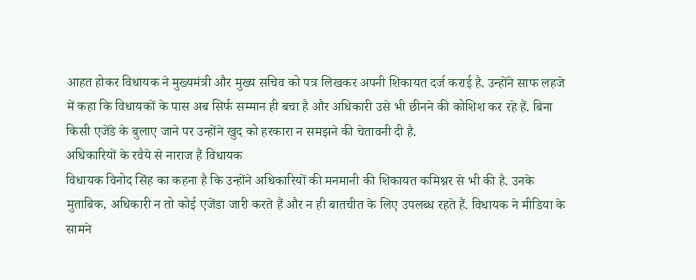आहत होकर विधायक ने मुख्यमंत्री और मुख्य सचिव को पत्र लिखकर अपनी शिकायत दर्ज कराई है. उन्होंने साफ लहजे में कहा कि विधायकों के पास अब सिर्फ सम्मान ही बचा है और अधिकारी उसे भी छीनने की कोशिश कर रहे हैं. बिना किसी एजेंडे के बुलाए जाने पर उन्होंने खुद को हरकारा न समझने की चेतावनी दी है.
अधिकारियों के रवैये से नाराज हैं विधायक
विधायक विनोद सिंह का कहना है कि उन्होंने अधिकारियों की मनमानी की शिकायत कमिश्नर से भी की है. उनके मुताबिक, अधिकारी न तो कोई एजेंडा जारी करते हैं और न ही बातचीत के लिए उपलब्ध रहते हैं. विधायक ने मीडिया के सामने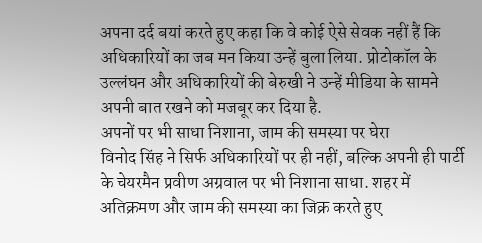अपना दर्द बयां करते हुए कहा कि वे कोई ऐसे सेवक नहीं हैं कि अधिकारियों का जब मन किया उन्हें बुला लिया. प्रोटोकॉल के उल्लंघन और अधिकारियों की बेरुखी ने उन्हें मीडिया के सामने अपनी बात रखने को मजबूर कर दिया है.
अपनों पर भी साधा निशाना, जाम की समस्या पर घेरा
विनोद सिंह ने सिर्फ अधिकारियों पर ही नहीं, बल्कि अपनी ही पार्टी के चेयरमैन प्रवीण अग्रवाल पर भी निशाना साधा. शहर में अतिक्रमण और जाम की समस्या का जिक्र करते हुए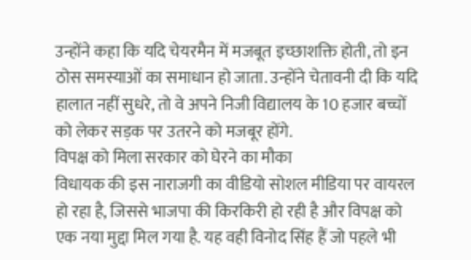उन्होंने कहा कि यदि चेयरमैन में मजबूत इच्छाशक्ति होती, तो इन ठोस समस्याओं का समाधान हो जाता. उन्होंने चेतावनी दी कि यदि हालात नहीं सुधरे, तो वे अपने निजी विद्यालय के 10 हजार बच्चों को लेकर सड़क पर उतरने को मजबूर होंगे.
विपक्ष को मिला सरकार को घेरने का मौका
विधायक की इस नाराजगी का वीडियो सोशल मीडिया पर वायरल हो रहा है, जिससे भाजपा की किरकिरी हो रही है और विपक्ष को एक नया मुद्दा मिल गया है. यह वही विनोद सिंह हैं जो पहले भी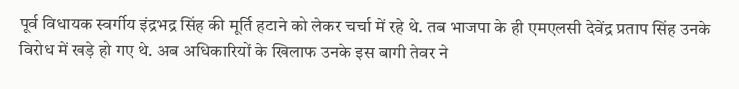पूर्व विधायक स्वर्गीय इंद्रभद्र सिंह की मूर्ति हटाने को लेकर चर्चा में रहे थे. तब भाजपा के ही एमएलसी देवेंद्र प्रताप सिंह उनके विरोध में खड़े हो गए थे. अब अधिकारियों के खिलाफ उनके इस बागी तेवर ने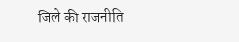जिले की राजनीति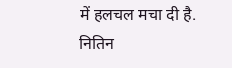में हलचल मचा दी है.
नितिन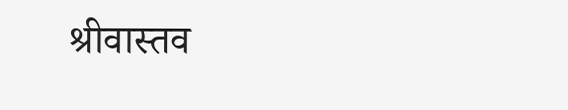श्रीवास्तव